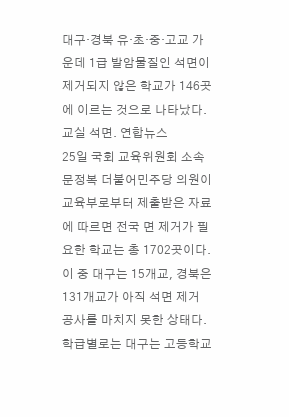대구·경북 유·초·중·고교 가운데 1급 발암물질인 석면이 제거되지 않은 학교가 146곳에 이르는 것으로 나타났다.
교실 석면. 연합뉴스
25일 국회 교육위원회 소속 문정복 더불어민주당 의원이 교육부로부터 제출받은 자료에 따르면 전국 면 제거가 필요한 학교는 총 1702곳이다. 이 중 대구는 15개교, 경북은 131개교가 아직 석면 제거 공사를 마치지 못한 상태다.
학급별로는 대구는 고등학교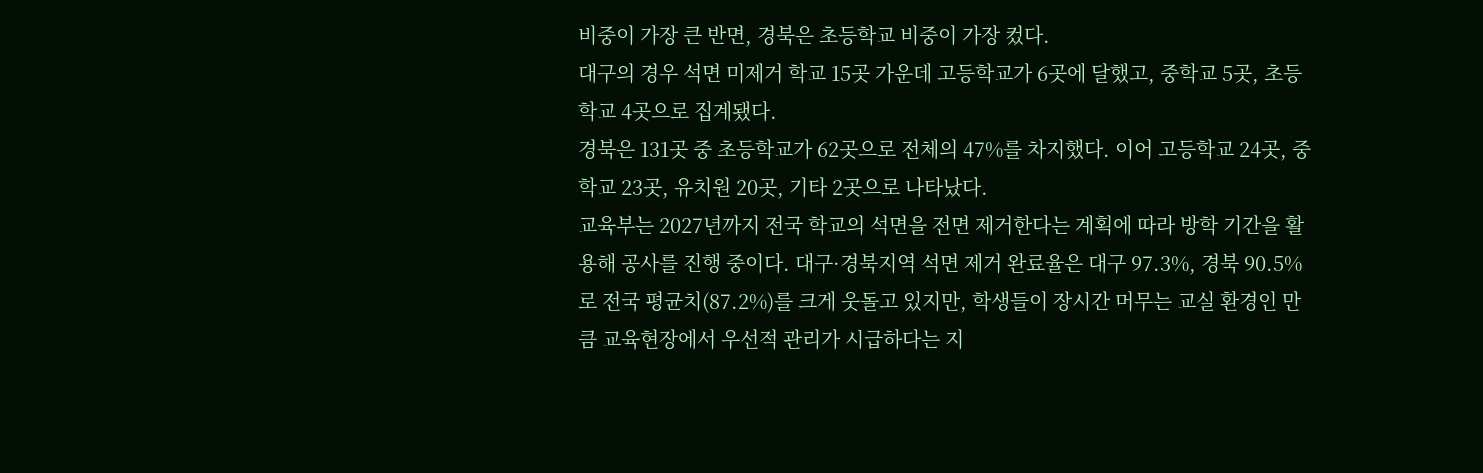비중이 가장 큰 반면, 경북은 초등학교 비중이 가장 컸다.
대구의 경우 석면 미제거 학교 15곳 가운데 고등학교가 6곳에 달했고, 중학교 5곳, 초등학교 4곳으로 집계됐다.
경북은 131곳 중 초등학교가 62곳으로 전체의 47%를 차지했다. 이어 고등학교 24곳, 중학교 23곳, 유치원 20곳, 기타 2곳으로 나타났다.
교육부는 2027년까지 전국 학교의 석면을 전면 제거한다는 계획에 따라 방학 기간을 활용해 공사를 진행 중이다. 대구·경북지역 석면 제거 완료율은 대구 97.3%, 경북 90.5%로 전국 평균치(87.2%)를 크게 웃돌고 있지만, 학생들이 장시간 머무는 교실 환경인 만큼 교육현장에서 우선적 관리가 시급하다는 지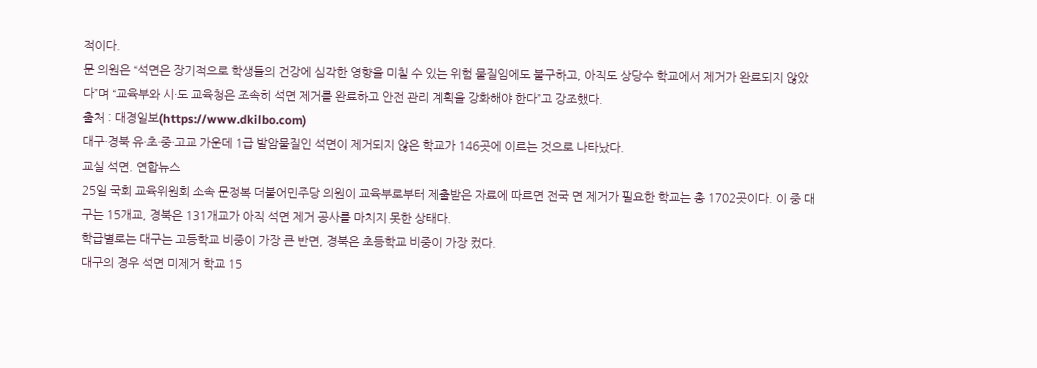적이다.
문 의원은 “석면은 장기적으로 학생들의 건강에 심각한 영향을 미칠 수 있는 위험 물질임에도 불구하고, 아직도 상당수 학교에서 제거가 완료되지 않았다”며 “교육부와 시·도 교육청은 조속히 석면 제거를 완료하고 안전 관리 계획을 강화해야 한다”고 강조했다.
출처 : 대경일보(https://www.dkilbo.com)
대구·경북 유·초·중·고교 가운데 1급 발암물질인 석면이 제거되지 않은 학교가 146곳에 이르는 것으로 나타났다.
교실 석면. 연합뉴스
25일 국회 교육위원회 소속 문정복 더불어민주당 의원이 교육부로부터 제출받은 자료에 따르면 전국 면 제거가 필요한 학교는 총 1702곳이다. 이 중 대구는 15개교, 경북은 131개교가 아직 석면 제거 공사를 마치지 못한 상태다.
학급별로는 대구는 고등학교 비중이 가장 큰 반면, 경북은 초등학교 비중이 가장 컸다.
대구의 경우 석면 미제거 학교 15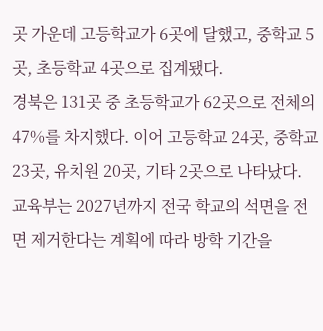곳 가운데 고등학교가 6곳에 달했고, 중학교 5곳, 초등학교 4곳으로 집계됐다.
경북은 131곳 중 초등학교가 62곳으로 전체의 47%를 차지했다. 이어 고등학교 24곳, 중학교 23곳, 유치원 20곳, 기타 2곳으로 나타났다.
교육부는 2027년까지 전국 학교의 석면을 전면 제거한다는 계획에 따라 방학 기간을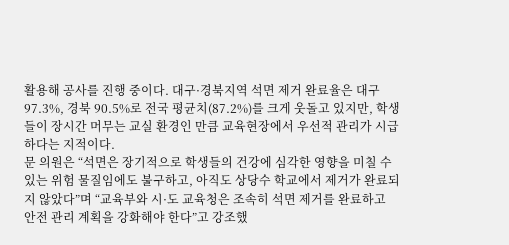활용해 공사를 진행 중이다. 대구·경북지역 석면 제거 완료율은 대구 97.3%, 경북 90.5%로 전국 평균치(87.2%)를 크게 웃돌고 있지만, 학생들이 장시간 머무는 교실 환경인 만큼 교육현장에서 우선적 관리가 시급하다는 지적이다.
문 의원은 “석면은 장기적으로 학생들의 건강에 심각한 영향을 미칠 수 있는 위험 물질임에도 불구하고, 아직도 상당수 학교에서 제거가 완료되지 않았다”며 “교육부와 시·도 교육청은 조속히 석면 제거를 완료하고 안전 관리 계획을 강화해야 한다”고 강조했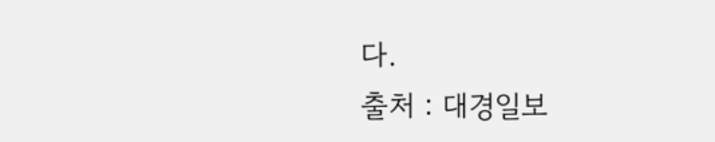다.
출처 : 대경일보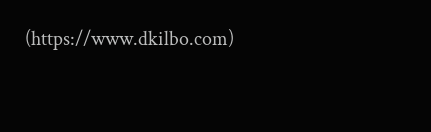(https://www.dkilbo.com)